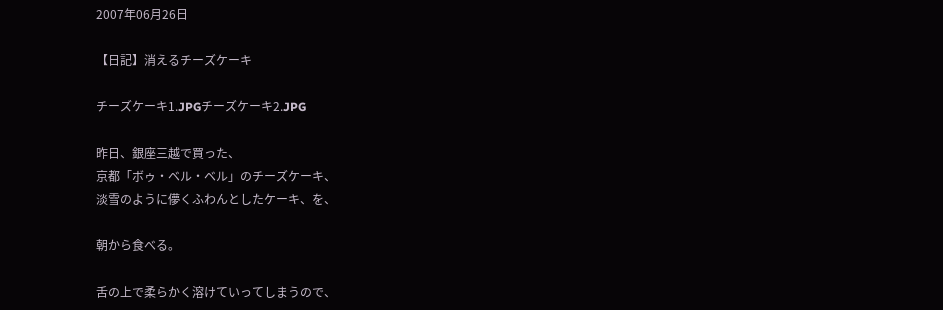2007年06月26日

【日記】消えるチーズケーキ

チーズケーキ1.JPGチーズケーキ2.JPG

昨日、銀座三越で買った、
京都「ボゥ・ベル・ベル」のチーズケーキ、
淡雪のように儚くふわんとしたケーキ、を、

朝から食べる。

舌の上で柔らかく溶けていってしまうので、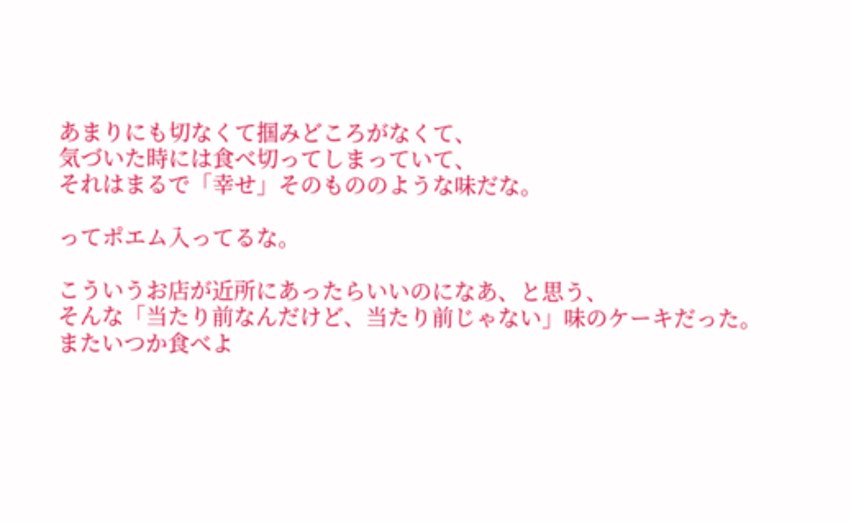あまりにも切なくて掴みどころがなくて、
気づいた時には食べ切ってしまっていて、
それはまるで「幸せ」そのもののような味だな。

ってポエム入ってるな。

こういうお店が近所にあったらいいのになあ、と思う、
そんな「当たり前なんだけど、当たり前じゃない」味のケーキだった。
またいつか食べよ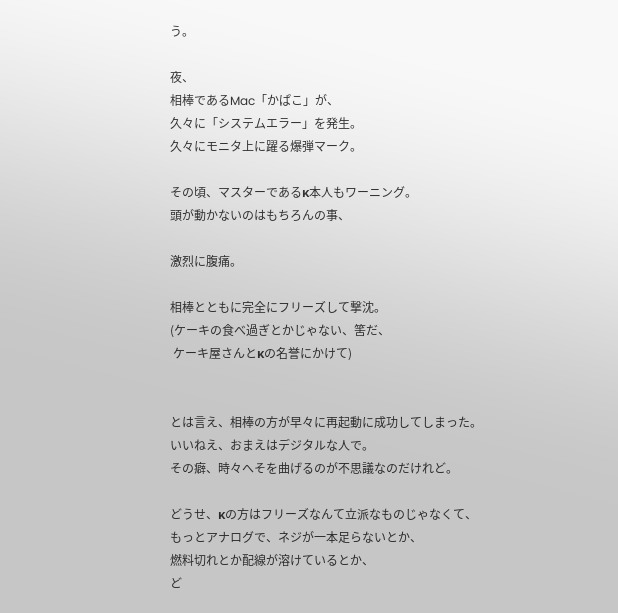う。

夜、
相棒であるMac「かぱこ」が、
久々に「システムエラー」を発生。
久々にモニタ上に躍る爆弾マーク。

その頃、マスターであるκ本人もワーニング。
頭が動かないのはもちろんの事、

激烈に腹痛。

相棒とともに完全にフリーズして撃沈。
(ケーキの食べ過ぎとかじゃない、筈だ、
 ケーキ屋さんとκの名誉にかけて)


とは言え、相棒の方が早々に再起動に成功してしまった。
いいねえ、おまえはデジタルな人で。
その癖、時々へそを曲げるのが不思議なのだけれど。

どうせ、κの方はフリーズなんて立派なものじゃなくて、
もっとアナログで、ネジが一本足らないとか、
燃料切れとか配線が溶けているとか、
ど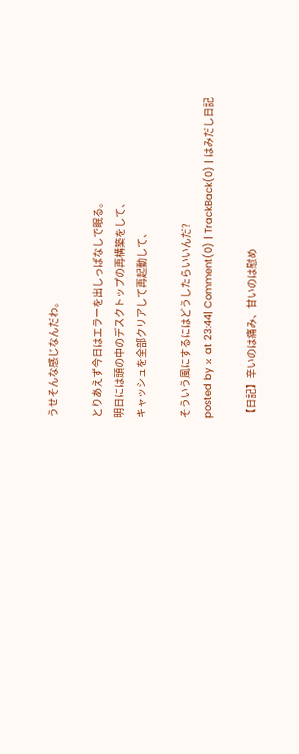うせそんな感じなんだわ。

とりあえず今日はエラーを出しっぱなしで眠る。
明日には頭の中のデスクトップの再構築をして、
キャッシュを全部クリアして再起動して、

そういう風にするにはどうしたらいいんだ?
posted by κ at 23:44| Comment(0) | TrackBack(0) | はみだし日記

【日記】辛いのは痛み、甘いのは慰め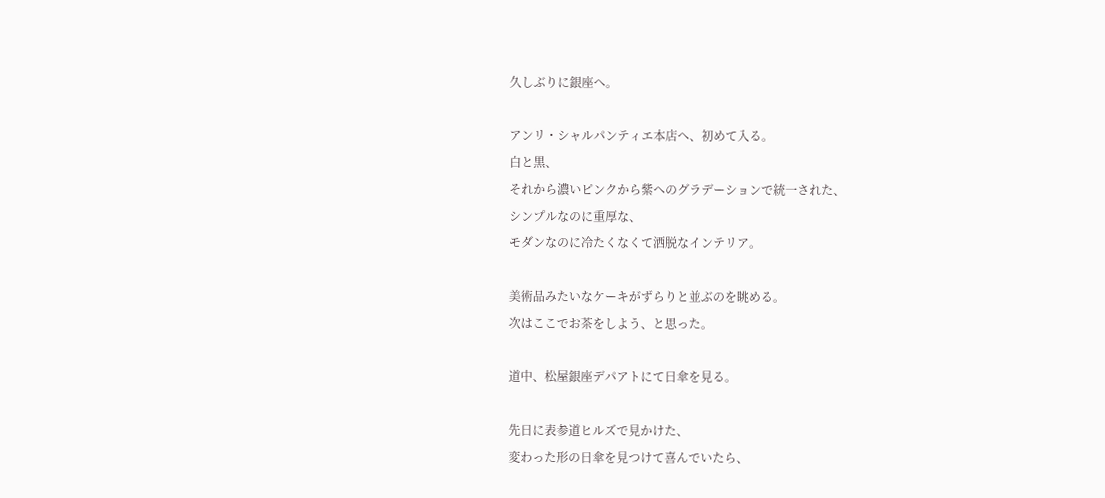久しぶりに銀座へ。

アンリ・シャルパンティエ本店へ、初めて入る。
白と黒、
それから濃いピンクから紫へのグラデーションで統一された、
シンプルなのに重厚な、
モダンなのに冷たくなくて洒脱なインテリア。

美術品みたいなケーキがずらりと並ぶのを眺める。
次はここでお茶をしよう、と思った。

道中、松屋銀座デパアトにて日傘を見る。

先日に表参道ヒルズで見かけた、
変わった形の日傘を見つけて喜んでいたら、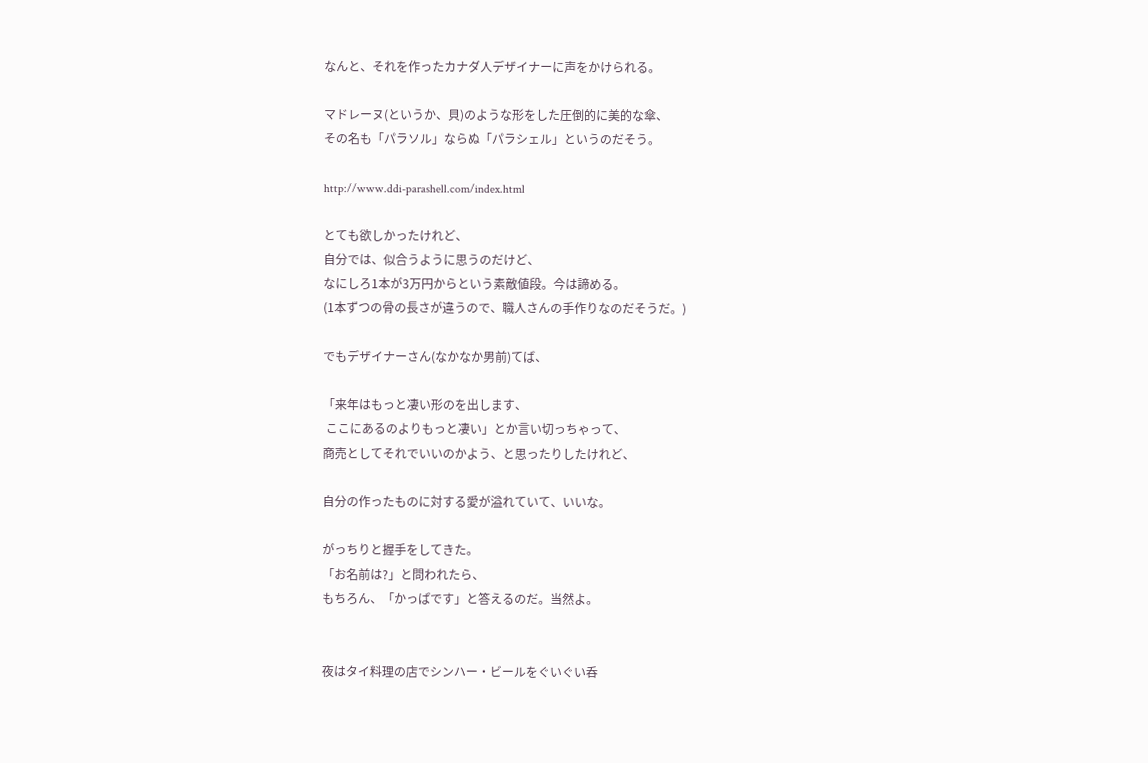なんと、それを作ったカナダ人デザイナーに声をかけられる。

マドレーヌ(というか、貝)のような形をした圧倒的に美的な傘、
その名も「パラソル」ならぬ「パラシェル」というのだそう。

http://www.ddi-parashell.com/index.html

とても欲しかったけれど、
自分では、似合うように思うのだけど、
なにしろ1本が3万円からという素敵値段。今は諦める。
(1本ずつの骨の長さが違うので、職人さんの手作りなのだそうだ。)

でもデザイナーさん(なかなか男前)てば、

「来年はもっと凄い形のを出します、
 ここにあるのよりもっと凄い」とか言い切っちゃって、
商売としてそれでいいのかよう、と思ったりしたけれど、

自分の作ったものに対する愛が溢れていて、いいな。

がっちりと握手をしてきた。
「お名前は?」と問われたら、
もちろん、「かっぱです」と答えるのだ。当然よ。


夜はタイ料理の店でシンハー・ビールをぐいぐい呑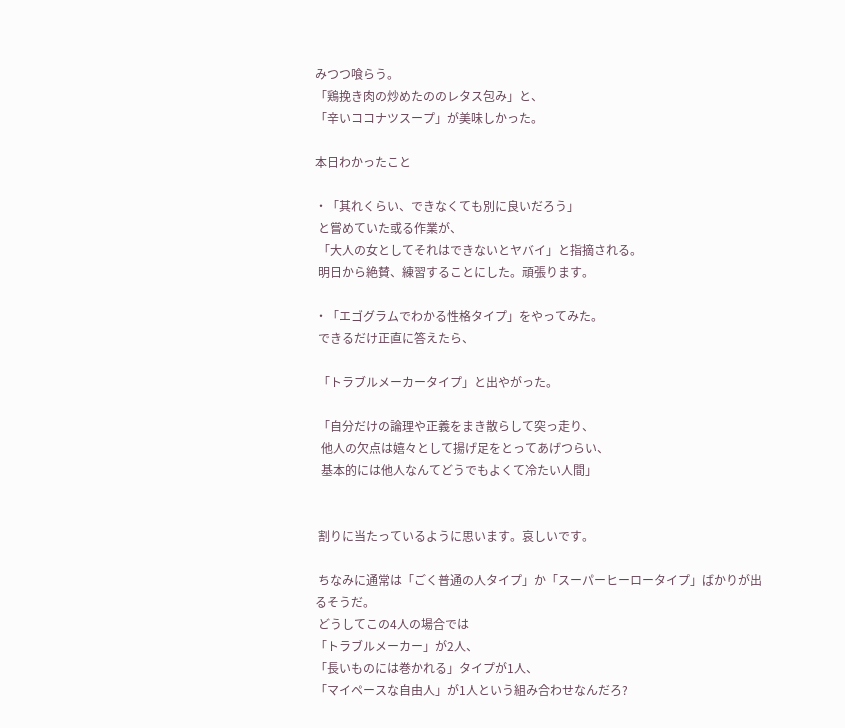みつつ喰らう。
「鶏挽き肉の炒めたののレタス包み」と、
「辛いココナツスープ」が美味しかった。

本日わかったこと

・「其れくらい、できなくても別に良いだろう」
 と嘗めていた或る作業が、
 「大人の女としてそれはできないとヤバイ」と指摘される。
 明日から絶賛、練習することにした。頑張ります。

・「エゴグラムでわかる性格タイプ」をやってみた。
 できるだけ正直に答えたら、

 「トラブルメーカータイプ」と出やがった。

 「自分だけの論理や正義をまき散らして突っ走り、
  他人の欠点は嬉々として揚げ足をとってあげつらい、
  基本的には他人なんてどうでもよくて冷たい人間」


 割りに当たっているように思います。哀しいです。

 ちなみに通常は「ごく普通の人タイプ」か「スーパーヒーロータイプ」ばかりが出るそうだ。
 どうしてこの4人の場合では
「トラブルメーカー」が2人、
「長いものには巻かれる」タイプが1人、
「マイペースな自由人」が1人という組み合わせなんだろ?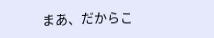まあ、だからこ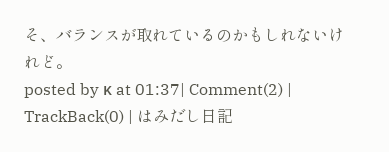そ、バランスが取れているのかもしれないけれど。
posted by κ at 01:37| Comment(2) | TrackBack(0) | はみだし日記